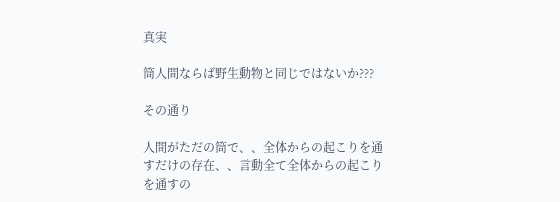真実

筒人間ならば野生動物と同じではないか???

その通り

人間がただの筒で、、全体からの起こりを通すだけの存在、、言動全て全体からの起こりを通すの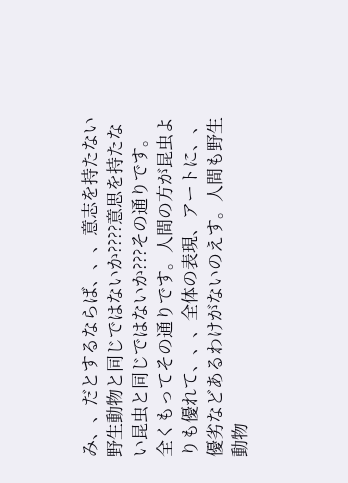み、、だとするならば、、、意志を持たない野生動物と同じではないか????意思を持たない昆虫と同じではないか???その通りです。全くもってその通りです。人間の方が昆虫よりも優れて、、、全体の表現、アートに、、優劣などあるわけがないのえす。人間も野生動物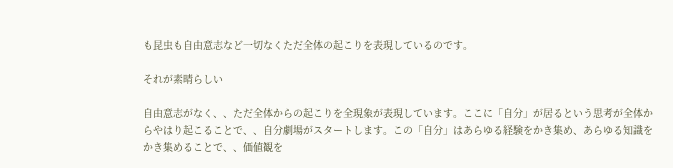も昆虫も自由意志など一切なくただ全体の起こりを表現しているのです。

それが素晴らしい

自由意志がなく、、ただ全体からの起こりを全現象が表現しています。ここに「自分」が居るという思考が全体からやはり起こることで、、自分劇場がスタートします。この「自分」はあらゆる経験をかき集め、あらゆる知識をかき集めることで、、価値観を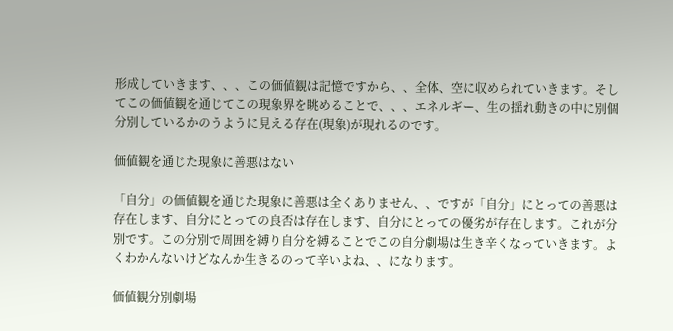形成していきます、、、この価値観は記憶ですから、、全体、空に収められていきます。そしてこの価値観を通じてこの現象界を眺めることで、、、エネルギー、生の揺れ動きの中に別個分別しているかのうように見える存在(現象)が現れるのです。

価値観を通じた現象に善悪はない

「自分」の価値観を通じた現象に善悪は全くありません、、ですが「自分」にとっての善悪は存在します、自分にとっての良否は存在します、自分にとっての優劣が存在します。これが分別です。この分別で周囲を縛り自分を縛ることでこの自分劇場は生き辛くなっていきます。よくわかんないけどなんか生きるのって辛いよね、、になります。

価値観分別劇場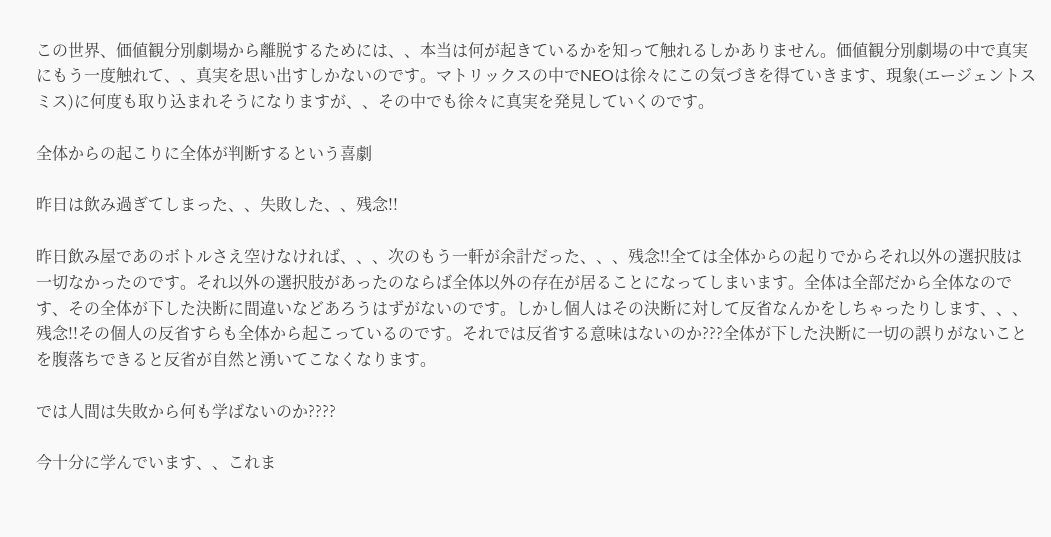この世界、価値観分別劇場から離脱するためには、、本当は何が起きているかを知って触れるしかありません。価値観分別劇場の中で真実にもう一度触れて、、真実を思い出すしかないのです。マトリックスの中でNEOは徐々にこの気づきを得ていきます、現象(エージェントスミス)に何度も取り込まれそうになりますが、、その中でも徐々に真実を発見していくのです。

全体からの起こりに全体が判断するという喜劇

昨日は飲み過ぎてしまった、、失敗した、、残念!!

昨日飲み屋であのボトルさえ空けなければ、、、次のもう一軒が余計だった、、、残念!!全ては全体からの起りでからそれ以外の選択肢は一切なかったのです。それ以外の選択肢があったのならば全体以外の存在が居ることになってしまいます。全体は全部だから全体なのです、その全体が下した決断に間違いなどあろうはずがないのです。しかし個人はその決断に対して反省なんかをしちゃったりします、、、残念!!その個人の反省すらも全体から起こっているのです。それでは反省する意味はないのか???全体が下した決断に一切の誤りがないことを腹落ちできると反省が自然と湧いてこなくなります。

では人間は失敗から何も学ばないのか????

今十分に学んでいます、、これま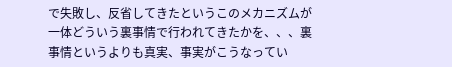で失敗し、反省してきたというこのメカニズムが一体どういう裏事情で行われてきたかを、、、裏事情というよりも真実、事実がこうなってい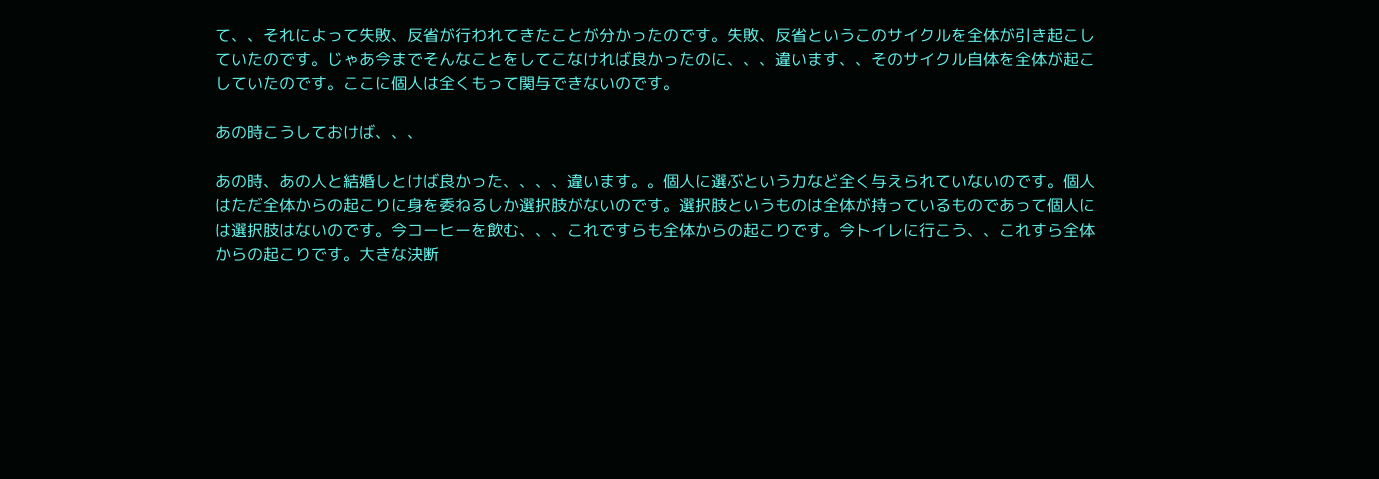て、、それによって失敗、反省が行われてきたことが分かったのです。失敗、反省というこのサイクルを全体が引き起こしていたのです。じゃあ今までそんなことをしてこなければ良かったのに、、、違います、、そのサイクル自体を全体が起こしていたのです。ここに個人は全くもって関与できないのです。

あの時こうしておけば、、、

あの時、あの人と結婚しとけば良かった、、、、違います。。個人に選ぶという力など全く与えられていないのです。個人はただ全体からの起こりに身を委ねるしか選択肢がないのです。選択肢というものは全体が持っているものであって個人には選択肢はないのです。今コーヒーを飲む、、、これですらも全体からの起こりです。今トイレに行こう、、これすら全体からの起こりです。大きな決断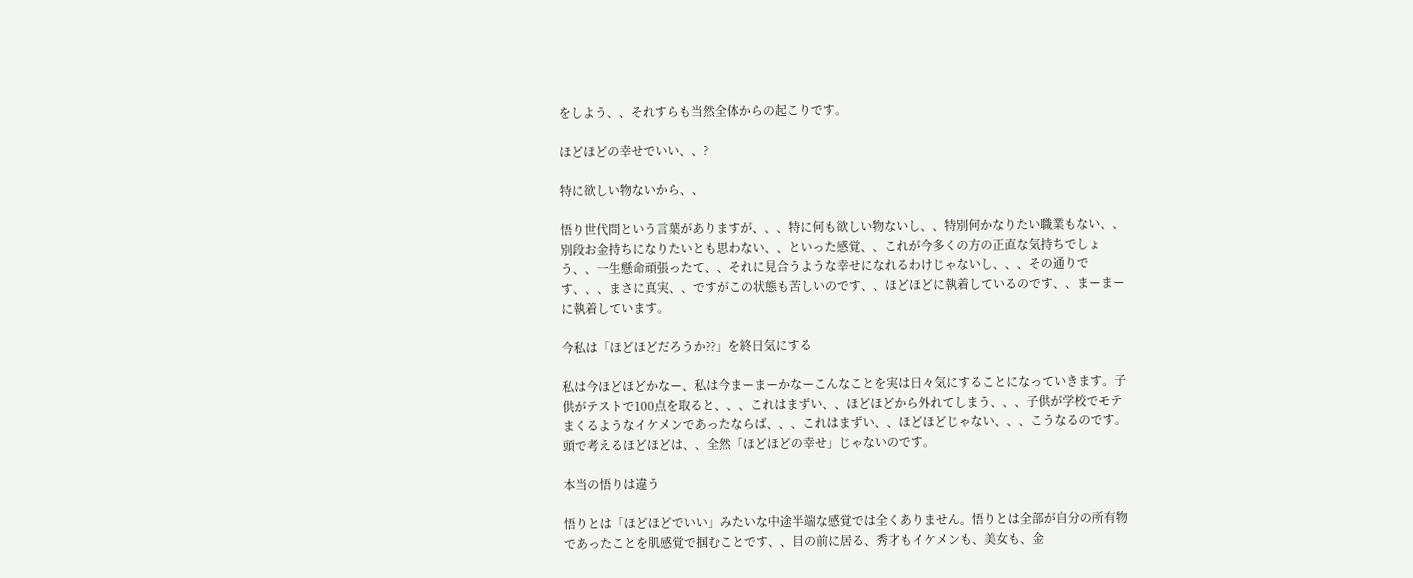をしよう、、それすらも当然全体からの起こりです。

ほどほどの幸せでいい、、?

特に欲しい物ないから、、

悟り世代問という言葉がありますが、、、特に何も欲しい物ないし、、特別何かなりたい職業もない、、別段お金持ちになりたいとも思わない、、といった感覚、、これが今多くの方の正直な気持ちでしょう、、一生懸命頑張ったて、、それに見合うような幸せになれるわけじゃないし、、、その通りです、、、まさに真実、、ですがこの状態も苦しいのです、、ほどほどに執着しているのです、、まーまーに執着しています。

今私は「ほどほどだろうか??」を終日気にする

私は今ほどほどかなー、私は今まーまーかなーこんなことを実は日々気にすることになっていきます。子供がテストで100点を取ると、、、これはまずい、、ほどほどから外れてしまう、、、子供が学校でモテまくるようなイケメンであったならば、、、これはまずい、、ほどほどじゃない、、、こうなるのです。頭で考えるほどほどは、、全然「ほどほどの幸せ」じゃないのです。

本当の悟りは違う

悟りとは「ほどほどでいい」みたいな中途半端な感覚では全くありません。悟りとは全部が自分の所有物であったことを肌感覚で掴むことです、、目の前に居る、秀才もイケメンも、美女も、金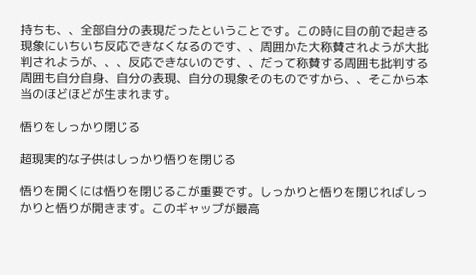持ちも、、全部自分の表現だったということです。この時に目の前で起きる現象にいちいち反応できなくなるのです、、周囲かた大称賛されようが大批判されようが、、、反応できないのです、、だって称賛する周囲も批判する周囲も自分自身、自分の表現、自分の現象そのものですから、、そこから本当のほどほどが生まれます。

悟りをしっかり閉じる

超現実的な子供はしっかり悟りを閉じる

悟りを開くには悟りを閉じるこが重要です。しっかりと悟りを閉じればしっかりと悟りが開きます。このギャップが最高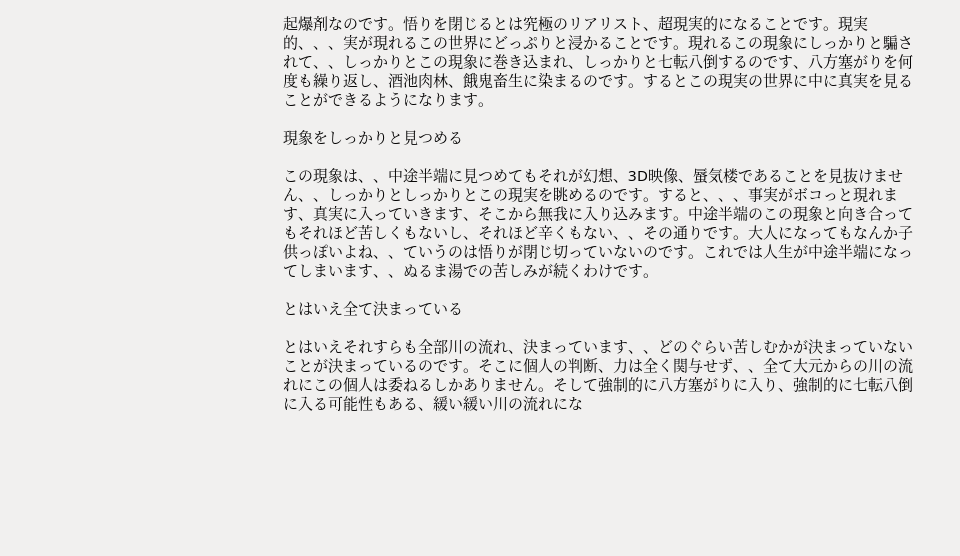起爆剤なのです。悟りを閉じるとは究極のリアリスト、超現実的になることです。現実的、、、実が現れるこの世界にどっぷりと浸かることです。現れるこの現象にしっかりと騙されて、、しっかりとこの現象に巻き込まれ、しっかりと七転八倒するのです、八方塞がりを何度も繰り返し、酒池肉林、餓鬼畜生に染まるのです。するとこの現実の世界に中に真実を見ることができるようになります。

現象をしっかりと見つめる

この現象は、、中途半端に見つめてもそれが幻想、3D映像、蜃気楼であることを見抜けません、、しっかりとしっかりとこの現実を眺めるのです。すると、、、事実がボコっと現れます、真実に入っていきます、そこから無我に入り込みます。中途半端のこの現象と向き合ってもそれほど苦しくもないし、それほど辛くもない、、その通りです。大人になってもなんか子供っぽいよね、、ていうのは悟りが閉じ切っていないのです。これでは人生が中途半端になってしまいます、、ぬるま湯での苦しみが続くわけです。

とはいえ全て決まっている

とはいえそれすらも全部川の流れ、決まっています、、どのぐらい苦しむかが決まっていないことが決まっているのです。そこに個人の判断、力は全く関与せず、、全て大元からの川の流れにこの個人は委ねるしかありません。そして強制的に八方塞がりに入り、強制的に七転八倒に入る可能性もある、緩い緩い川の流れにな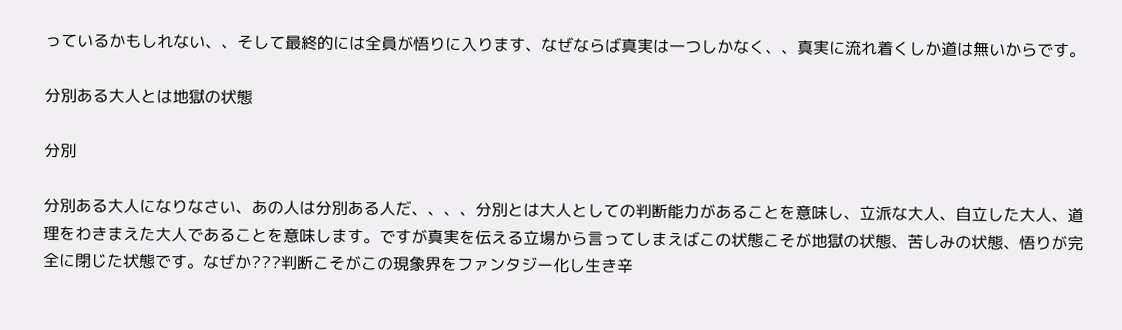っているかもしれない、、そして最終的には全員が悟りに入ります、なぜならば真実は一つしかなく、、真実に流れ着くしか道は無いからです。

分別ある大人とは地獄の状態

分別

分別ある大人になりなさい、あの人は分別ある人だ、、、、分別とは大人としての判断能力があることを意味し、立派な大人、自立した大人、道理をわきまえた大人であることを意味します。ですが真実を伝える立場から言ってしまえばこの状態こそが地獄の状態、苦しみの状態、悟りが完全に閉じた状態です。なぜか???判断こそがこの現象界をファンタジー化し生き辛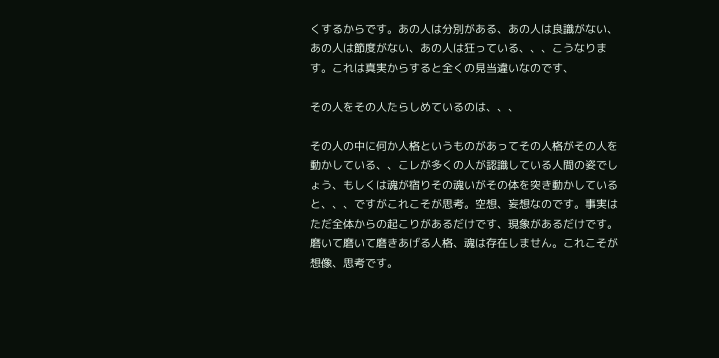くするからです。あの人は分別がある、あの人は良識がない、あの人は節度がない、あの人は狂っている、、、こうなります。これは真実からすると全くの見当違いなのです、

その人をその人たらしめているのは、、、

その人の中に何か人格というものがあってその人格がその人を動かしている、、こレが多くの人が認識している人間の姿でしょう、もしくは魂が宿りその魂いがその体を突き動かしていると、、、ですがこれこそが思考。空想、妄想なのです。事実はただ全体からの起こりがあるだけです、現象があるだけです。磨いて磨いて磨きあげる人格、魂は存在しません。これこそが想像、思考です。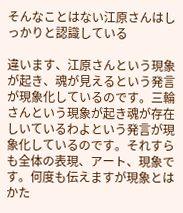そんなことはない江原さんはしっかりと認識している

違います、江原さんという現象が起き、魂が見えるという発言が現象化しているのです。三輪さんという現象が起き魂が存在しいているわよという発言が現象化しているのです。それすらも全体の表現、アート、現象です。何度も伝えますが現象とはかた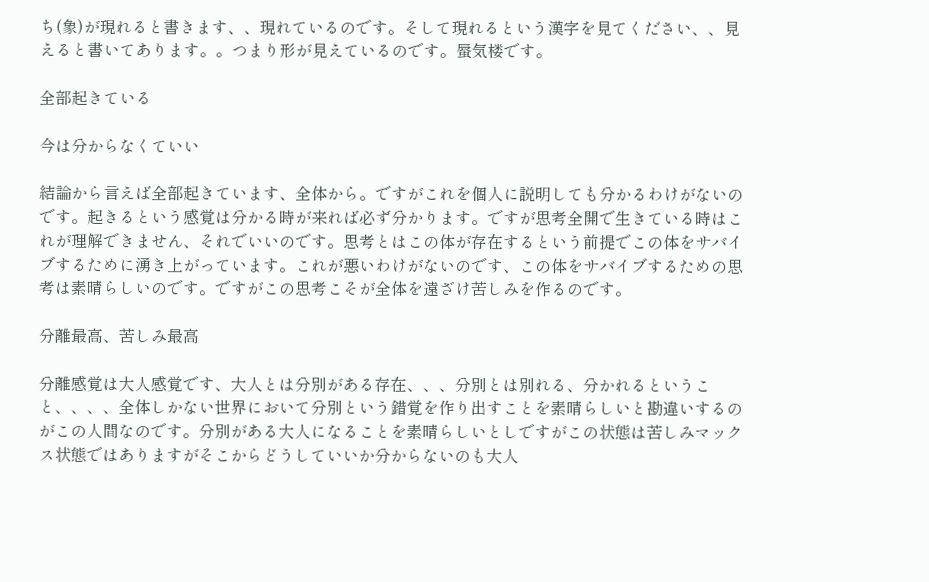ち(象)が現れると書きます、、現れているのです。そして現れるという漢字を見てください、、見えると書いてあります。。つまり形が見えているのです。蜃気楼です。

全部起きている

今は分からなくていい

結論から言えば全部起きています、全体から。ですがこれを個人に説明しても分かるわけがないのです。起きるという感覚は分かる時が来れば必ず分かります。ですが思考全開で生きている時はこれが理解できません、それでいいのです。思考とはこの体が存在するという前提でこの体をサバイブするために湧き上がっています。これが悪いわけがないのです、この体をサバイブするための思考は素晴らしいのです。ですがこの思考こそが全体を遠ざけ苦しみを作るのです。

分離最高、苦しみ最高

分離感覚は大人感覚です、大人とは分別がある存在、、、分別とは別れる、分かれるということ、、、、全体しかない世界において分別という錯覚を作り出すことを素晴らしいと勘違いするのがこの人間なのです。分別がある大人になることを素晴らしいとしですがこの状態は苦しみマックス状態ではありますがそこからどうしていいか分からないのも大人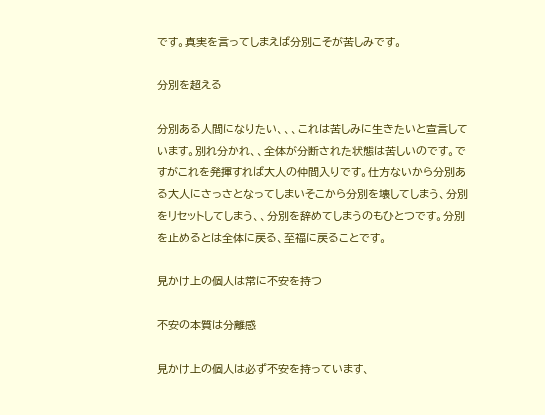です。真実を言ってしまえば分別こそが苦しみです。

分別を超える

分別ある人間になりたい、、、これは苦しみに生きたいと宣言しています。別れ分かれ、、全体が分断された状態は苦しいのです。ですがこれを発揮すれば大人の仲間入りです。仕方ないから分別ある大人にさっさとなってしまいそこから分別を壊してしまう、分別をリセットしてしまう、、分別を辞めてしまうのもひとつです。分別を止めるとは全体に戻る、至福に戻ることです。

見かけ上の個人は常に不安を持つ

不安の本質は分離感

見かけ上の個人は必ず不安を持っています、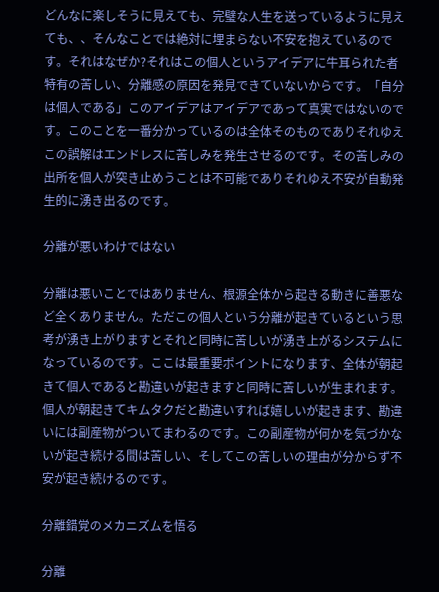どんなに楽しそうに見えても、完璧な人生を送っているように見えても、、そんなことでは絶対に埋まらない不安を抱えているのです。それはなぜか?それはこの個人というアイデアに牛耳られた者特有の苦しい、分離感の原因を発見できていないからです。「自分は個人である」このアイデアはアイデアであって真実ではないのです。このことを一番分かっているのは全体そのものでありそれゆえこの誤解はエンドレスに苦しみを発生させるのです。その苦しみの出所を個人が突き止めうことは不可能でありそれゆえ不安が自動発生的に湧き出るのです。

分離が悪いわけではない

分離は悪いことではありません、根源全体から起きる動きに善悪など全くありません。ただこの個人という分離が起きているという思考が湧き上がりますとそれと同時に苦しいが湧き上がるシステムになっているのです。ここは最重要ポイントになります、全体が朝起きて個人であると勘違いが起きますと同時に苦しいが生まれます。個人が朝起きてキムタクだと勘違いすれば嬉しいが起きます、勘違いには副産物がついてまわるのです。この副産物が何かを気づかないが起き続ける間は苦しい、そしてこの苦しいの理由が分からず不安が起き続けるのです。

分離錯覚のメカニズムを悟る

分離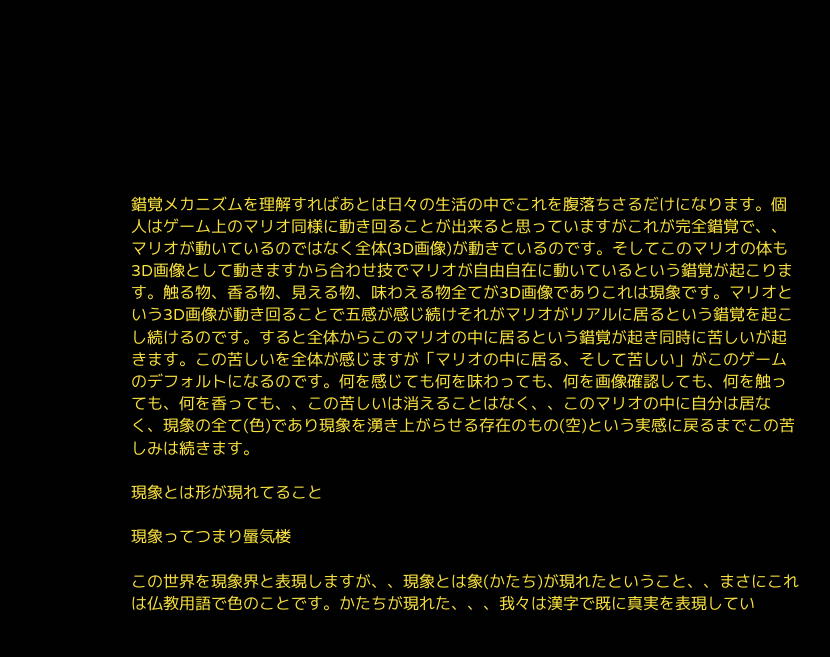錯覚メカニズムを理解すればあとは日々の生活の中でこれを腹落ちさるだけになります。個人はゲーム上のマリオ同様に動き回ることが出来ると思っていますがこれが完全錯覚で、、マリオが動いているのではなく全体(3D画像)が動きているのです。そしてこのマリオの体も3D画像として動きますから合わせ技でマリオが自由自在に動いているという錯覚が起こります。触る物、香る物、見える物、味わえる物全てが3D画像でありこれは現象です。マリオという3D画像が動き回ることで五感が感じ続けそれがマリオがリアルに居るという錯覚を起こし続けるのです。すると全体からこのマリオの中に居るという錯覚が起き同時に苦しいが起きます。この苦しいを全体が感じますが「マリオの中に居る、そして苦しい」がこのゲームのデフォルトになるのです。何を感じても何を味わっても、何を画像確認しても、何を触っても、何を香っても、、この苦しいは消えることはなく、、このマリオの中に自分は居なく、現象の全て(色)であり現象を湧き上がらせる存在のもの(空)という実感に戻るまでこの苦しみは続きます。

現象とは形が現れてること

現象ってつまり蜃気楼

この世界を現象界と表現しますが、、現象とは象(かたち)が現れたということ、、まさにこれは仏教用語で色のことです。かたちが現れた、、、我々は漢字で既に真実を表現してい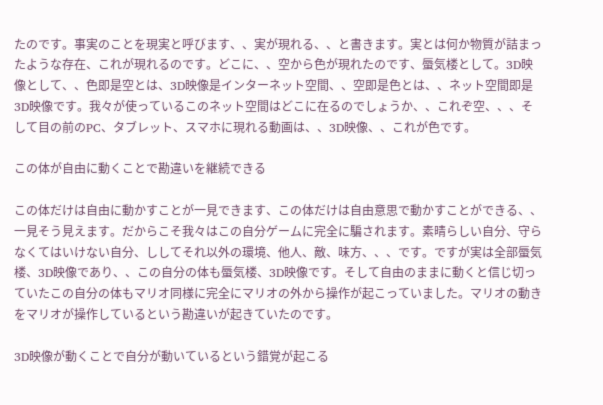たのです。事実のことを現実と呼びます、、実が現れる、、と書きます。実とは何か物質が詰まったような存在、これが現れるのです。どこに、、空から色が現れたのです、蜃気楼として。3D映像として、、色即是空とは、3D映像是インターネット空間、、空即是色とは、、ネット空間即是3D映像です。我々が使っているこのネット空間はどこに在るのでしょうか、、これぞ空、、、そして目の前のPC、タブレット、スマホに現れる動画は、、3D映像、、これが色です。

この体が自由に動くことで勘違いを継続できる

この体だけは自由に動かすことが一見できます、この体だけは自由意思で動かすことができる、、一見そう見えます。だからこそ我々はこの自分ゲームに完全に騙されます。素晴らしい自分、守らなくてはいけない自分、ししてそれ以外の環境、他人、敵、味方、、、です。ですが実は全部蜃気楼、3D映像であり、、この自分の体も蜃気楼、3D映像です。そして自由のままに動くと信じ切っていたこの自分の体もマリオ同様に完全にマリオの外から操作が起こっていました。マリオの動きをマリオが操作しているという勘違いが起きていたのです。

3D映像が動くことで自分が動いているという錯覚が起こる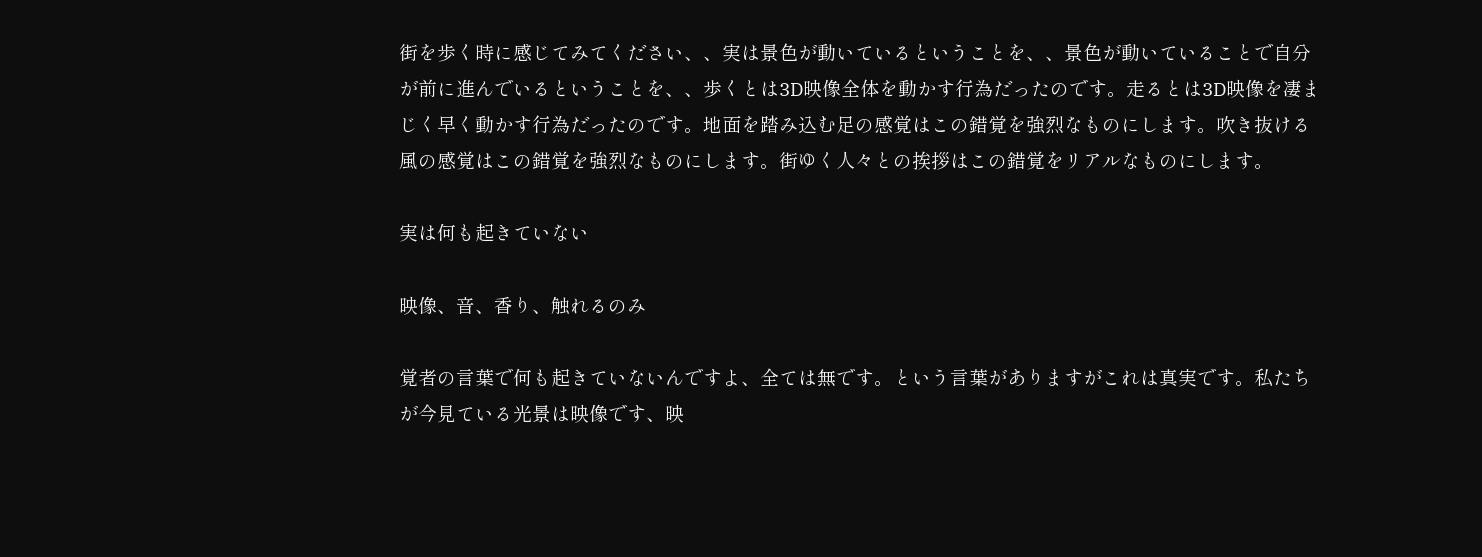街を歩く時に感じてみてください、、実は景色が動いているということを、、景色が動いていることで自分が前に進んでいるということを、、歩くとは3D映像全体を動かす行為だったのです。走るとは3D映像を凄まじく早く動かす行為だったのです。地面を踏み込む足の感覚はこの錯覚を強烈なものにします。吹き抜ける風の感覚はこの錯覚を強烈なものにします。街ゆく人々との挨拶はこの錯覚をリアルなものにします。

実は何も起きていない

映像、音、香り、触れるのみ

覚者の言葉で何も起きていないんですよ、全ては無です。という言葉がありますがこれは真実です。私たちが今見ている光景は映像です、映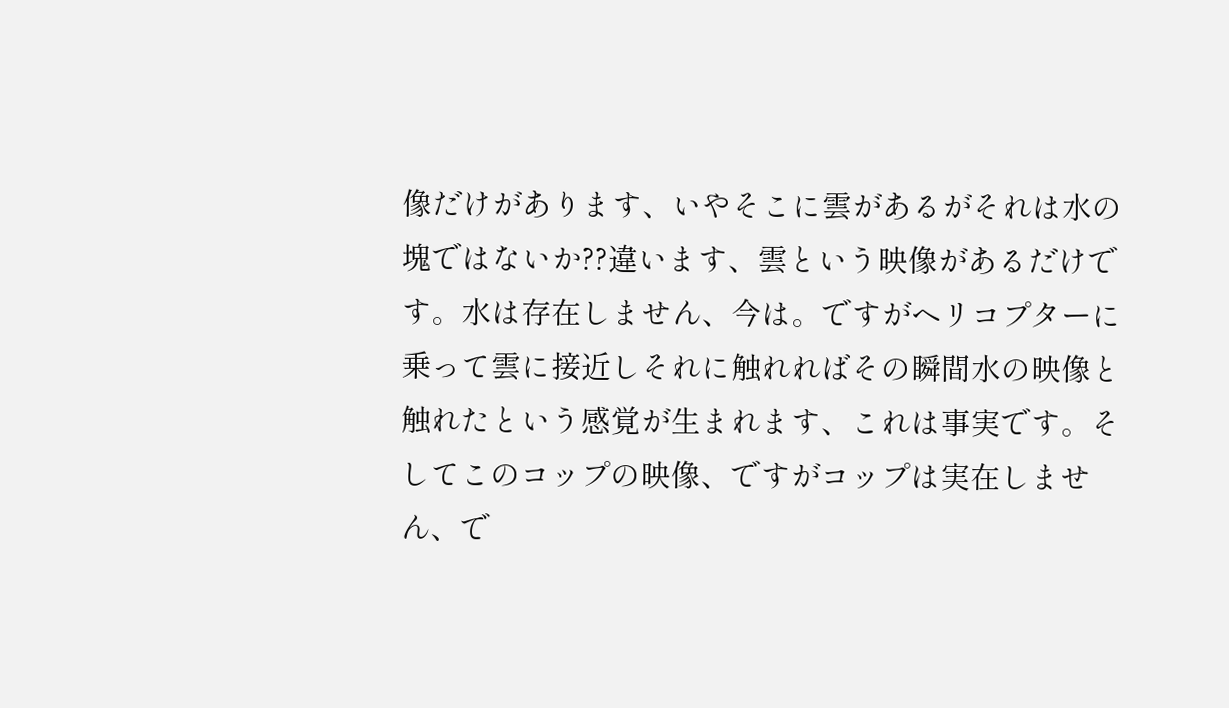像だけがあります、いやそこに雲があるがそれは水の塊ではないか??違います、雲という映像があるだけです。水は存在しません、今は。ですがヘリコプターに乗って雲に接近しそれに触れればその瞬間水の映像と触れたという感覚が生まれます、これは事実です。そしてこのコップの映像、ですがコップは実在しません、で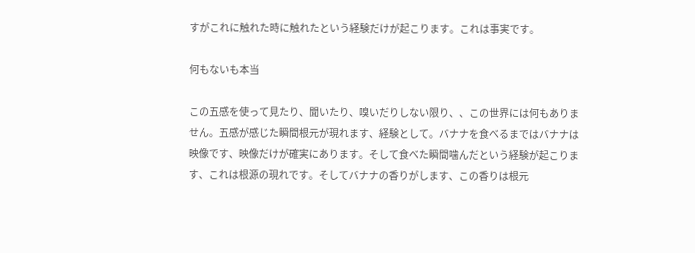すがこれに触れた時に触れたという経験だけが起こります。これは事実です。

何もないも本当

この五感を使って見たり、聞いたり、嗅いだりしない限り、、この世界には何もありません。五感が感じた瞬間根元が現れます、経験として。バナナを食べるまではバナナは映像です、映像だけが確実にあります。そして食べた瞬間噛んだという経験が起こります、これは根源の現れです。そしてバナナの香りがします、この香りは根元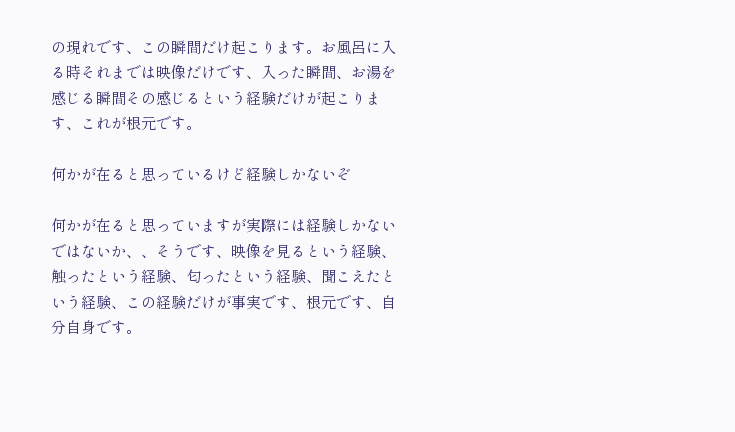の現れです、この瞬間だけ起こります。お風呂に入る時それまでは映像だけです、入った瞬間、お湯を感じる瞬間その感じるという経験だけが起こります、これが根元です。

何かが在ると思っているけど経験しかないぞ

何かが在ると思っていますが実際には経験しかないではないか、、そうです、映像を見るという経験、触ったという経験、匂ったという経験、聞こえたという経験、この経験だけが事実です、根元です、自分自身です。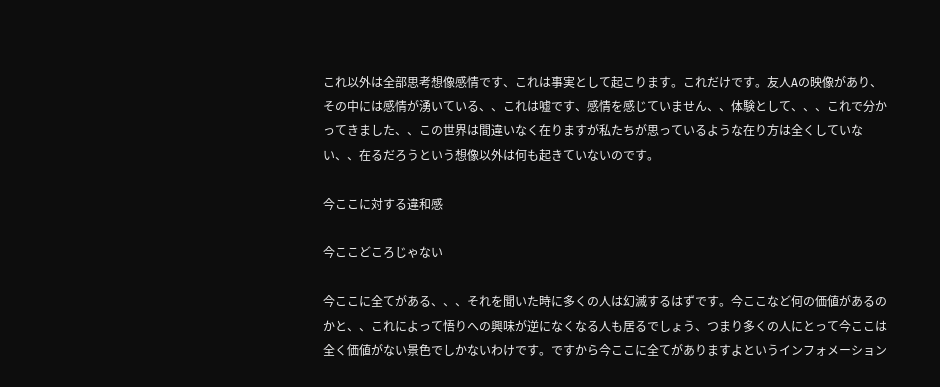これ以外は全部思考想像感情です、これは事実として起こります。これだけです。友人Aの映像があり、その中には感情が湧いている、、これは嘘です、感情を感じていません、、体験として、、、これで分かってきました、、この世界は間違いなく在りますが私たちが思っているような在り方は全くしていない、、在るだろうという想像以外は何も起きていないのです。

今ここに対する違和感

今ここどころじゃない

今ここに全てがある、、、それを聞いた時に多くの人は幻滅するはずです。今ここなど何の価値があるのかと、、これによって悟りへの興味が逆になくなる人も居るでしょう、つまり多くの人にとって今ここは全く価値がない景色でしかないわけです。ですから今ここに全てがありますよというインフォメーション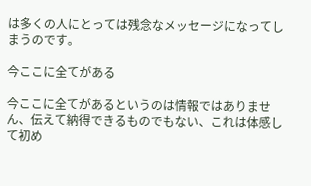は多くの人にとっては残念なメッセージになってしまうのです。

今ここに全てがある

今ここに全てがあるというのは情報ではありません、伝えて納得できるものでもない、これは体感して初め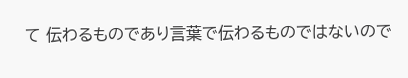て 伝わるものであり言葉で伝わるものではないので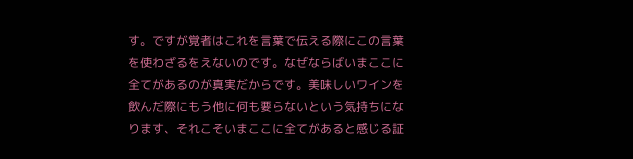す。ですが覚者はこれを言葉で伝える際にこの言葉を使わざるをえないのです。なぜならばいまここに全てがあるのが真実だからです。美味しいワインを飲んだ際にもう他に何も要らないという気持ちになります、それこそいまここに全てがあると感じる証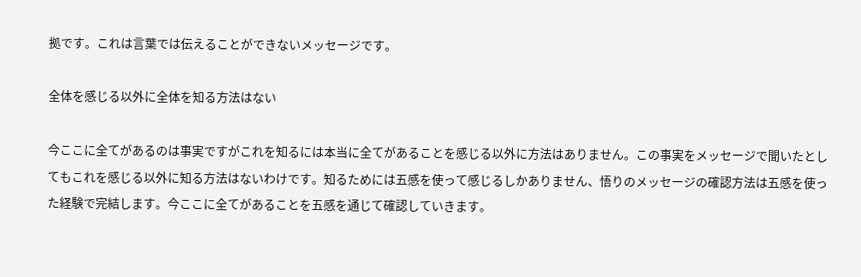拠です。これは言葉では伝えることができないメッセージです。

全体を感じる以外に全体を知る方法はない

今ここに全てがあるのは事実ですがこれを知るには本当に全てがあることを感じる以外に方法はありません。この事実をメッセージで聞いたとしてもこれを感じる以外に知る方法はないわけです。知るためには五感を使って感じるしかありません、悟りのメッセージの確認方法は五感を使った経験で完結します。今ここに全てがあることを五感を通じて確認していきます。